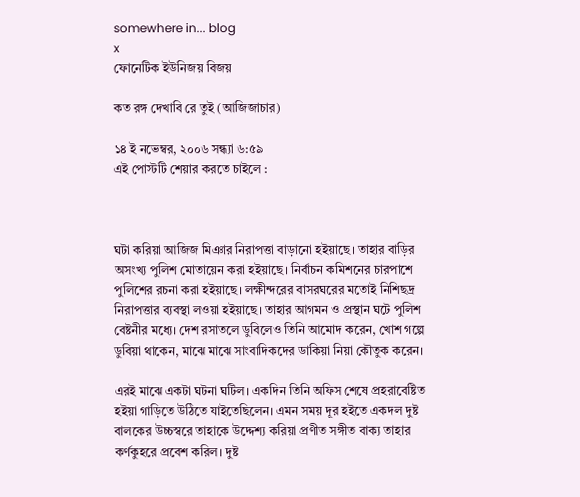somewhere in... blog
x
ফোনেটিক ইউনিজয় বিজয়

কত রঙ্গ দেখাবি রে তুই (আজিজাচার)

১৪ ই নভেম্বর, ২০০৬ সন্ধ্যা ৬:৫৯
এই পোস্টটি শেয়ার করতে চাইলে :



ঘটা করিয়া আজিজ মিঞার নিরাপত্তা বাড়ানো হইয়াছে। তাহার বাড়ির অসংখ্য পুলিশ মোতায়েন করা হইয়াছে। নির্বাচন কমিশনের চারপাশে পুলিশের রচনা করা হইয়াছে। লক্ষীন্দরের বাসরঘরের মতোই নিশিছদ্র নিরাপত্তার ব্যবস্থা লওয়া হইয়াছে। তাহার আগমন ও প্রস্থান ঘটে পুলিশ বেষ্টনীর মধ্যে। দেশ রসাতলে ডুবিলেও তিনি আমোদ করেন, খোশ গল্পে ডুবিয়া থাকেন, মাঝে মাঝে সাংবাদিকদের ডাকিয়া নিয়া কৌতুক করেন।

এরই মাঝে একটা ঘটনা ঘটিল। একদিন তিনি অফিস শেষে প্রহরাবেষ্টিত হইয়া গাড়িতে উঠিতে যাইতেছিলেন। এমন সময় দূর হইতে একদল দুষ্ট বালকের উচ্চস্বরে তাহাকে উদ্দেশ্য করিয়া প্রণীত সঙ্গীত বাক্য তাহার কর্ণকুহরে প্রবেশ করিল। দুষ্ট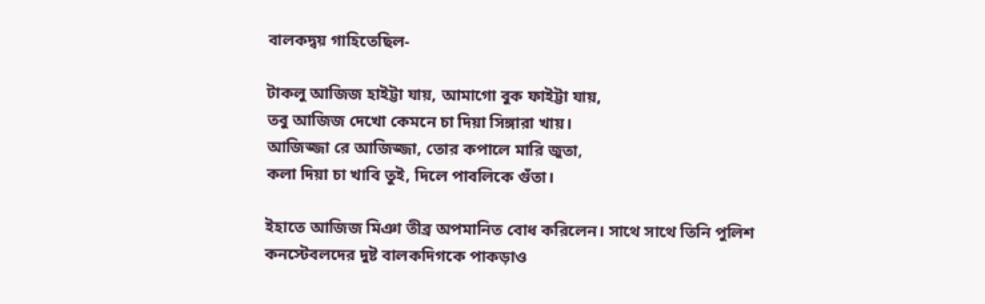বালকদ্বয় গাহিতেছিল-

টাকলু আজিজ হাইট্টা যায়, আমাগো বুক ফাইট্টা যায়,
তবু আজিজ দেখো কেমনে চা দিয়া সিঙ্গারা খায়।
আজিজ্জা রে আজিজ্জা, তোর কপালে মারি জুতা,
কলা দিয়া চা খাবি তুই, দিলে পাবলিকে গুঁতা।

ইহাতে আজিজ মিঞা তীব্র অপমানিত বোধ করিলেন। সাথে সাথে তিনি পুলিশ কনস্টেবলদের দুষ্ট বালকদিগকে পাকড়াও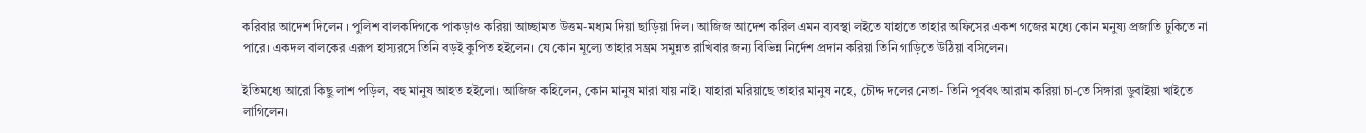করিবার আদেশ দিলেন । পুলিশ বালকদিগকে পাকড়াও করিয়া আচ্ছামত উত্তম-মধ্যম দিয়া ছাড়িয়া দিল। আজিজ আদেশ করিল এমন ব্যবস্থা লইতে যাহাতে তাহার অফিসের একশ গজের মধ্যে কোন মনুষ্য প্রজাতি ঢুকিতে না পারে। একদল বালকের এরূপ হাস্যরসে তিনি বড়ই কুপিত হইলেন। যে কোন মূল্যে তাহার সম্ভ্রম সমুন্নত রাখিবার জন্য বিভিন্ন নির্দেশ প্রদান করিয়া তিনি গাড়িতে উঠিয়া বসিলেন।

ইতিমধ্যে আরো কিছু লাশ পড়িল, বহু মানুষ আহত হইলো। আজিজ কহিলেন, কোন মানুষ মারা যায় নাই। যাহারা মরিয়াছে তাহার মানুষ নহে, চৌদ্দ দলের নেতা- তিনি পূর্ববৎ আরাম করিয়া চা-তে সিঙ্গারা ডুবাইয়া খাইতে লাগিলেন।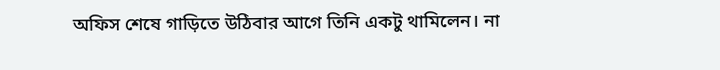অফিস শেষে গাড়িতে উঠিবার আগে তিনি একটু থামিলেন। না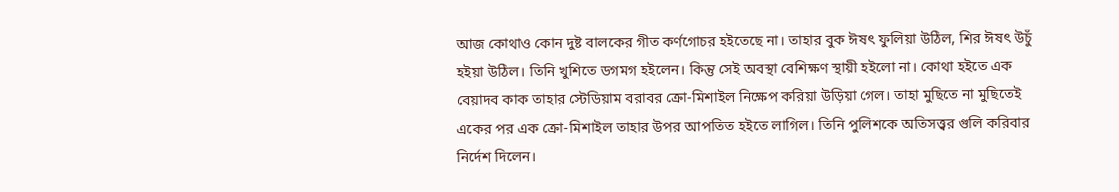আজ কোথাও কোন দুষ্ট বালকের গীত কর্ণগোচর হইতেছে না। তাহার বুক ঈষৎ ফুলিয়া উঠিল, শির ঈষৎ উচুঁ হইয়া উঠিল। তিনি খুশিতে ডগমগ হইলেন। কিন্তু সেই অবস্থা বেশিক্ষণ স্থায়ী হইলো না। কোথা হইতে এক বেয়াদব কাক তাহার স্টেডিয়াম বরাবর ক্রো-মিশাইল নিক্ষেপ করিয়া উড়িয়া গেল। তাহা মুছিতে না মুছিতেই একের পর এক ক্রো-মিশাইল তাহার উপর আপতিত হইতে লাগিল। তিনি পুলিশকে অতিসত্ত্বর গুলি করিবার নির্দেশ দিলেন।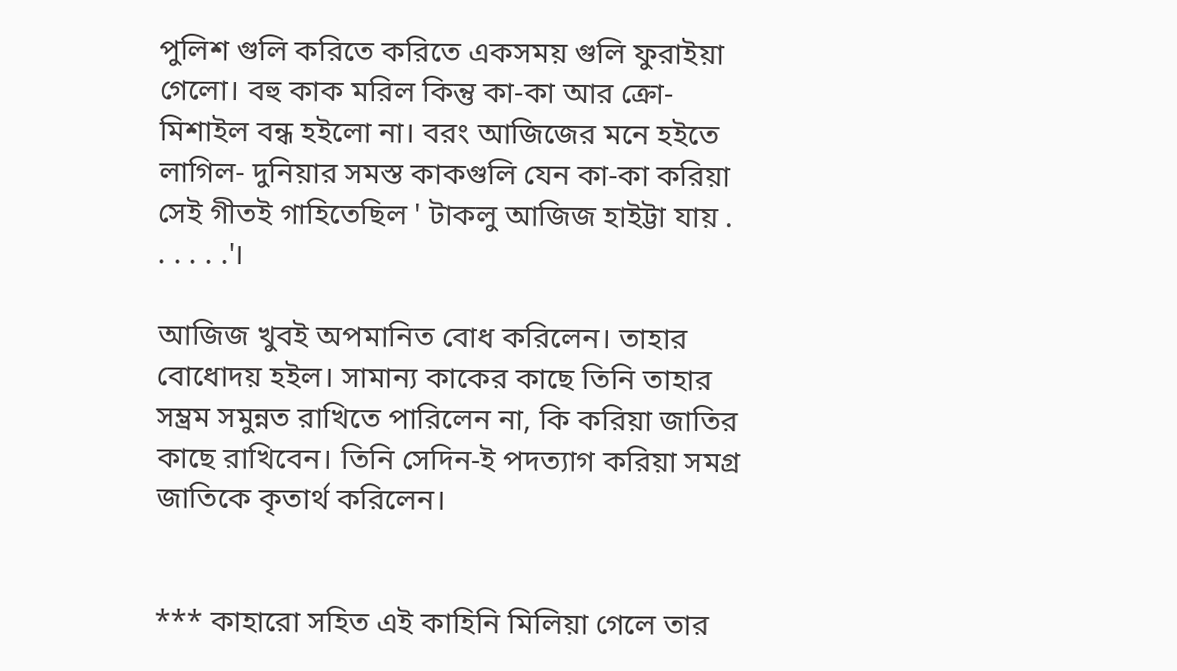পুলিশ গুলি করিতে করিতে একসময় গুলি ফুরাইয়া গেলো। বহু কাক মরিল কিন্তু কা-কা আর ক্রো-মিশাইল বন্ধ হইলো না। বরং আজিজের মনে হইতে লাগিল- দুনিয়ার সমস্ত কাকগুলি যেন কা-কা করিয়া সেই গীতই গাহিতেছিল ' টাকলু আজিজ হাইট্টা যায় . . . . . .'।

আজিজ খুবই অপমানিত বোধ করিলেন। তাহার বোধোদয় হইল। সামান্য কাকের কাছে তিনি তাহার সম্ভ্রম সমুন্নত রাখিতে পারিলেন না, কি করিয়া জাতির কাছে রাখিবেন। তিনি সেদিন-ই পদত্যাগ করিয়া সমগ্র জাতিকে কৃতার্থ করিলেন।


*** কাহারো সহিত এই কাহিনি মিলিয়া গেলে তার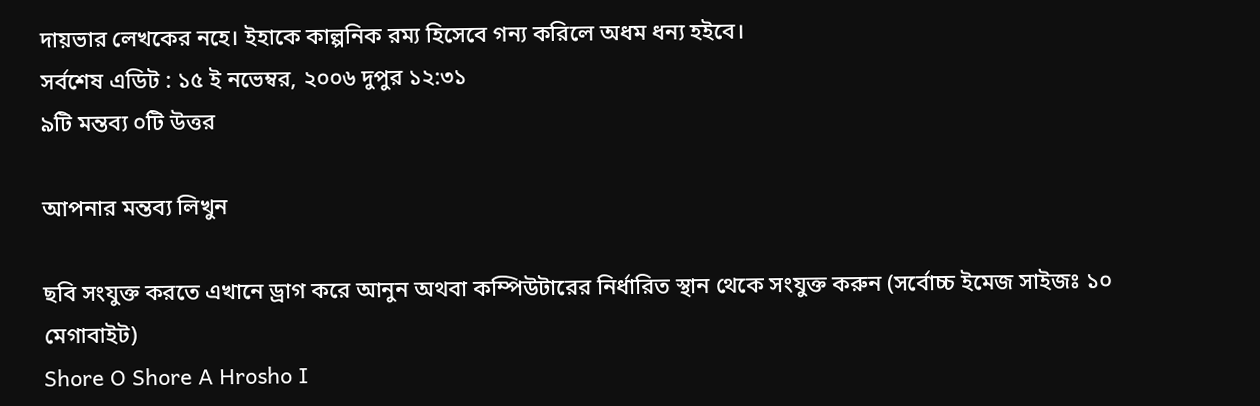দায়ভার লেখকের নহে। ইহাকে কাল্পনিক রম্য হিসেবে গন্য করিলে অধম ধন্য হইবে।
সর্বশেষ এডিট : ১৫ ই নভেম্বর, ২০০৬ দুপুর ১২:৩১
৯টি মন্তব্য ০টি উত্তর

আপনার মন্তব্য লিখুন

ছবি সংযুক্ত করতে এখানে ড্রাগ করে আনুন অথবা কম্পিউটারের নির্ধারিত স্থান থেকে সংযুক্ত করুন (সর্বোচ্চ ইমেজ সাইজঃ ১০ মেগাবাইট)
Shore O Shore A Hrosho I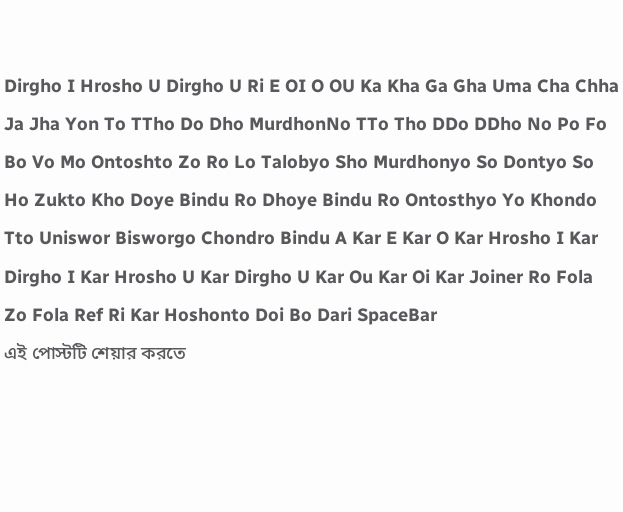Dirgho I Hrosho U Dirgho U Ri E OI O OU Ka Kha Ga Gha Uma Cha Chha Ja Jha Yon To TTho Do Dho MurdhonNo TTo Tho DDo DDho No Po Fo Bo Vo Mo Ontoshto Zo Ro Lo Talobyo Sho Murdhonyo So Dontyo So Ho Zukto Kho Doye Bindu Ro Dhoye Bindu Ro Ontosthyo Yo Khondo Tto Uniswor Bisworgo Chondro Bindu A Kar E Kar O Kar Hrosho I Kar Dirgho I Kar Hrosho U Kar Dirgho U Kar Ou Kar Oi Kar Joiner Ro Fola Zo Fola Ref Ri Kar Hoshonto Doi Bo Dari SpaceBar
এই পোস্টটি শেয়ার করতে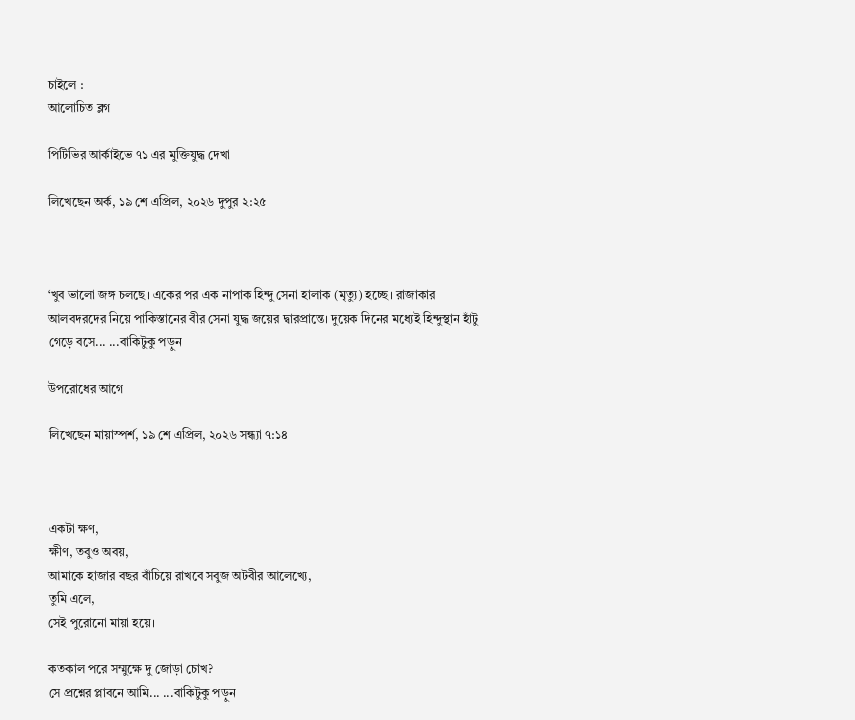চাইলে :
আলোচিত ব্লগ

পিটিভির আর্কাইভে ৭১ এর মুক্তিযুদ্ধ দেখা

লিখেছেন অর্ক, ১৯ শে এপ্রিল, ২০২৬ দুপুর ২:২৫



‘খুব ভালো জঙ্গ চলছে। একের পর এক নাপাক হিন্দু সেনা হালাক (মৃত্যু) হচ্ছে। রাজাকার আলবদরদের নিয়ে পাকিস্তানের বীর সেনা যুদ্ধ জয়ের দ্বারপ্রান্তে। দুয়েক দিনের মধ্যেই হিন্দুস্থান হাঁটু গেড়ে বসে... ...বাকিটুকু পড়ুন

উপরোধের আগে

লিখেছেন মায়াস্পর্শ, ১৯ শে এপ্রিল, ২০২৬ সন্ধ্যা ৭:১৪



একটা ক্ষণ,
ক্ষীণ, তবুও অবয়,
আমাকে হাজার বছর বাঁচিয়ে রাখবে সবুজ অটবীর আলেখ্যে,
তুমি এলে,
সেই পুরোনো মায়া হয়ে।

কতকাল পরে সম্মুক্ষে দু জোড়া চোখ?
সে প্রশ্নের প্লাবনে আমি... ...বাকিটুকু পড়ুন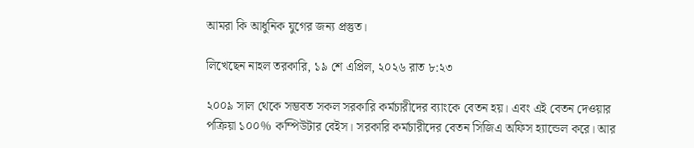আমরা কি আধুনিক যুগের জন্য প্রস্তুত।

লিখেছেন নাহল তরকারি, ১৯ শে এপ্রিল, ২০২৬ রাত ৮:২৩

২০০৯ সাল থেকে সম্ভবত সকল সরকারি কর্মচারীদের ব্যাংকে বেতন হয়। এবং এই বেতন দেওয়ার পক্রিয়া ১০০% কম্পিউটার বেইস। সরকারি কর্মচারীদের বেতন সিজিএ অফিস হ্যান্ডেল করে। আর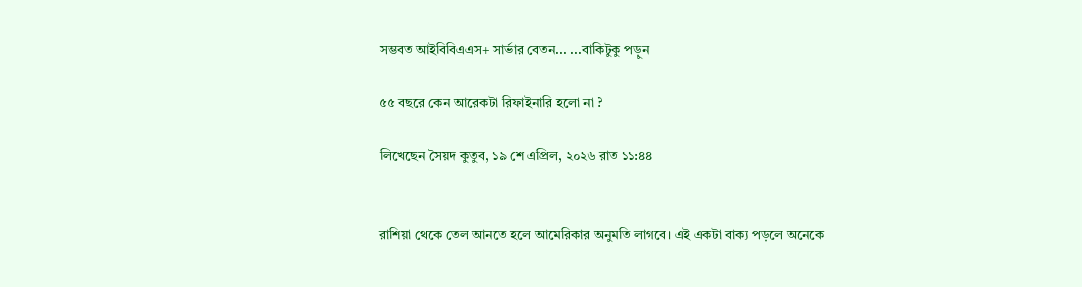সম্ভবত আইবিবিএএস+ সার্ভার বেতন... ...বাকিটুকু পড়ুন

৫৫ বছরে কেন আরেকটা রিফাইনারি হলো না ?

লিখেছেন সৈয়দ কুতুব, ১৯ শে এপ্রিল, ২০২৬ রাত ১১:৪৪


রাশিয়া থেকে তেল আনতে হলে আমেরিকার অনুমতি লাগবে। এই একটা বাক্য পড়লে অনেকে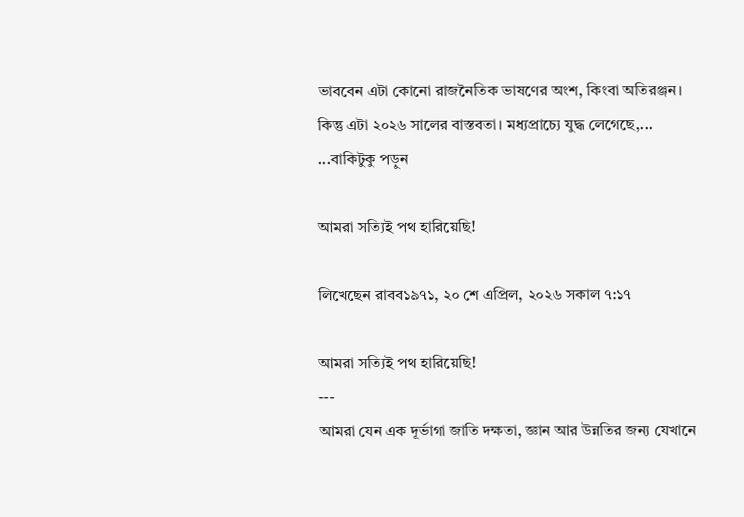ভাববেন এটা কোনো রাজনৈতিক ভাষণের অংশ, কিংবা অতিরঞ্জন। কিন্তু এটা ২০২৬ সালের বাস্তবতা। মধ্যপ্রাচ্যে যুদ্ধ লেগেছে,... ...বাকিটুকু পড়ুন

আমরা সত্যিই পথ হারিয়েছি!

লিখেছেন রাবব১৯৭১, ২০ শে এপ্রিল, ২০২৬ সকাল ৭:১৭

আমরা সত্যিই পথ হারিয়েছি!
---
আমরা যেন এক দূর্ভাগা জাতি দক্ষতা, জ্ঞান আর উন্নতির জন্য যেখানে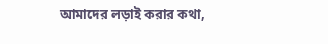আমাদের লড়াই করার কথা,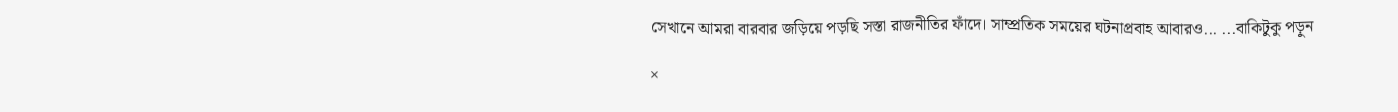সেখানে আমরা বারবার জড়িয়ে পড়ছি সস্তা রাজনীতির ফাঁদে। সাম্প্রতিক সময়ের ঘটনাপ্রবাহ আবারও... ...বাকিটুকু পড়ুন

×